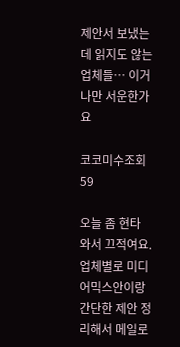제안서 보냈는데 읽지도 않는 업체들… 이거 나만 서운한가요

코코미수조회 59

오늘 좀 현타 와서 끄적여요. 업체별로 미디어믹스안이랑 간단한 제안 정리해서 메일로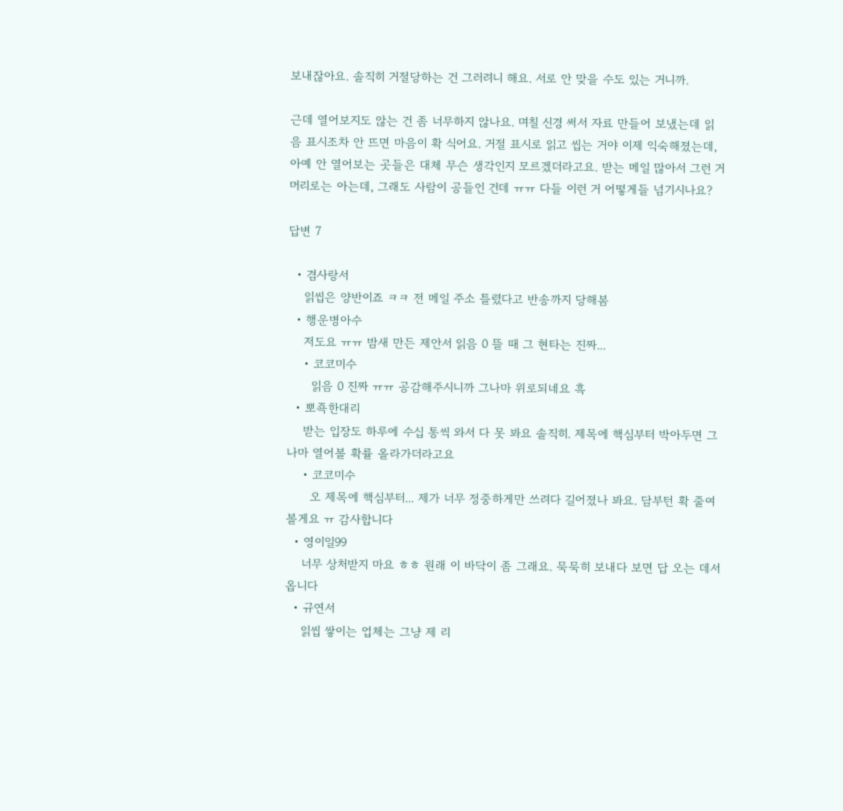보내잖아요. 솔직히 거절당하는 건 그러려니 해요. 서로 안 맞을 수도 있는 거니까.

근데 열어보지도 않는 건 좀 너무하지 않나요. 며칠 신경 써서 자료 만들어 보냈는데 읽음 표시조차 안 뜨면 마음이 확 식어요. 거절 표시로 읽고 씹는 거야 이제 익숙해졌는데, 아예 안 열어보는 곳들은 대체 무슨 생각인지 모르겠더라고요. 받는 메일 많아서 그런 거 머리로는 아는데, 그래도 사람이 공들인 건데 ㅠㅠ 다들 이런 거 어떻게들 넘기시나요?

답변 7

  • 겸사랑서
    읽씹은 양반이죠 ㅋㅋ 전 메일 주소 틀렸다고 반송까지 당해봄
  • 행운병아수
    저도요 ㅠㅠ 밤새 만든 제안서 읽음 0 뜰 때 그 현타는 진짜...
    • 코코미수
      읽음 0 진짜 ㅠㅠ 공감해주시니까 그나마 위로되네요 흑
  • 뽀죡한대리
    받는 입장도 하루에 수십 통씩 와서 다 못 봐요 솔직히. 제목에 핵심부터 박아두면 그나마 열어볼 확률 올라가더라고요
    • 코코미수
      오 제목에 핵심부터... 제가 너무 정중하게만 쓰려다 길어졌나 봐요. 담부턴 확 줄여볼게요 ㅠ 감사합니다
  • 영이일99
    너무 상처받지 마요 ㅎㅎ 원래 이 바닥이 좀 그래요. 묵묵히 보내다 보면 답 오는 데서 옵니다
  • 규연서
    읽씹 쌓이는 업체는 그냥 제 리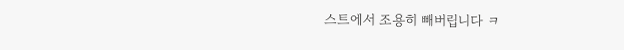스트에서 조용히 빼버립니다 ㅋ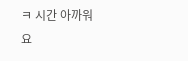ㅋ 시간 아까워요